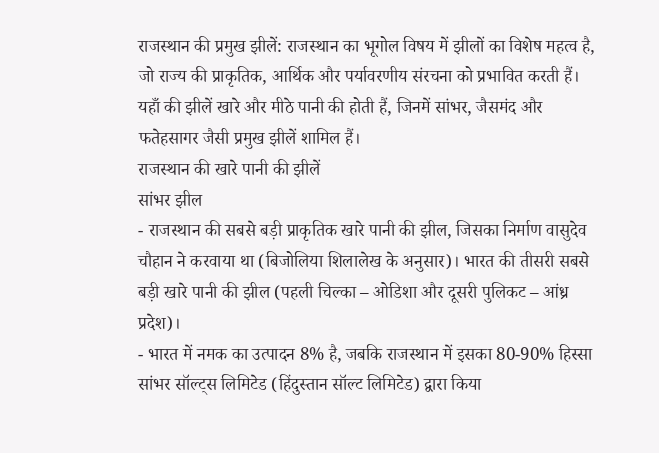राजस्थान की प्रमुख झीलें: राजस्थान का भूगोल विषय में झीलों का विशेष महत्व है, जो राज्य की प्राकृतिक, आर्थिक और पर्यावरणीय संरचना को प्रभावित करती हैं। यहाँ की झीलें खारे और मीठे पानी की होती हैं, जिनमें सांभर, जैसमंद और फतेहसागर जैसी प्रमुख झीलें शामिल हैं।
राजस्थान की खारे पानी की झीलें
सांभर झील
- राजस्थान की सबसे बड़ी प्राकृतिक खारे पानी की झील, जिसका निर्माण वासुदेव चौहान ने करवाया था (बिजोलिया शिलालेख के अनुसार)। भारत की तीसरी सबसे बड़ी खारे पानी की झील (पहली चिल्का – ओडिशा और दूसरी पुलिकट – आंध्र प्रदेश)।
- भारत में नमक का उत्पादन 8% है, जबकि राजस्थान में इसका 80-90% हिस्सा सांभर सॉल्ट्स लिमिटेड (हिंदुस्तान सॉल्ट लिमिटेड) द्वारा किया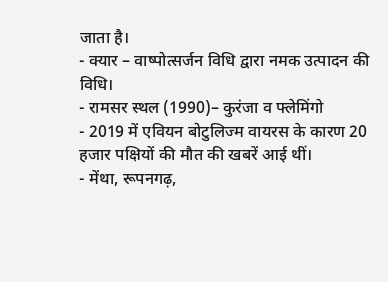जाता है।
- क्यार – वाष्पोत्सर्जन विधि द्वारा नमक उत्पादन की विधि।
- रामसर स्थल (1990)– कुरंजा व फ्लेमिंगो
- 2019 में एवियन बोटुलिज्म वायरस के कारण 20 हजार पक्षियों की मौत की खबरें आई थीं।
- मेंथा, रूपनगढ़,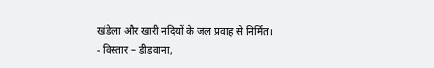खंडेला और खारी नदियों के जल प्रवाह से निर्मित।
- विस्तार – डीडवाना,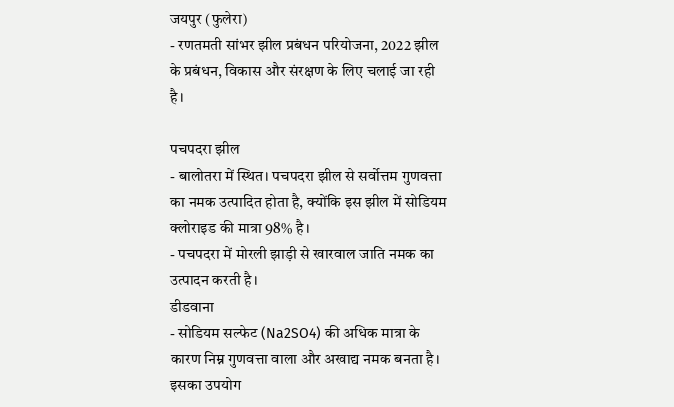जयपुर (फुलेरा)
- रणतमती सांभर झील प्रबंधन परियोजना, 2022 झील के प्रबंधन, विकास और संरक्षण के लिए चलाई जा रही है।

पचपदरा झील
- बालोतरा में स्थित। पचपदरा झील से सर्वोत्तम गुणवत्ता का नमक उत्पादित होता है, क्योंकि इस झील में सोडियम क्लोराइड की मात्रा 98% है।
- पचपदरा में मोरली झाड़ी से खारवाल जाति नमक का उत्पादन करती है।
डीडवाना
- सोडियम सल्फेट (Na2SO4) की अधिक मात्रा के कारण निम्न गुणवत्ता वाला और अखाद्य नमक बनता है। इसका उपयोग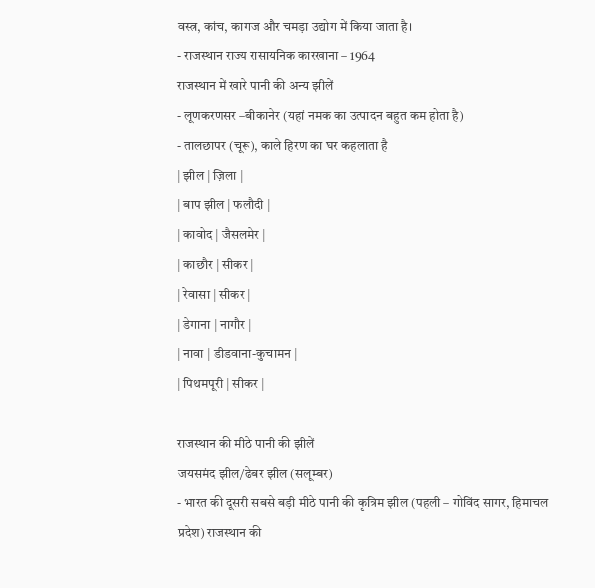वस्त्र, कांच, कागज और चमड़ा उद्योग में किया जाता है।
- राजस्थान राज्य रासायनिक कारखाना – 1964
राजस्थान में खारे पानी की अन्य झीलें
- लूणकरणसर –बीकानेर (यहां नमक का उत्पादन बहुत कम होता है)
- तालछापर (चूरू), काले हिरण का घर कहलाता है
| झील | ज़िला |
| बाप झील | फलौदी |
| कावोद | जैसलमेर |
| काछौर | सीकर |
| रेवासा | सीकर |
| डेगाना | नागौर |
| नावा | डीडवाना-कुचामन |
| पिथमपूरी | सीकर |

राजस्थान की मीठे पानी की झीलें
जयसमंद झील/ढेबर झील (सलूम्बर)
- भारत की दूसरी सबसे बड़ी मीठे पानी की कृत्रिम झील (पहली – गोविंद सागर, हिमाचल प्रदेश) राजस्थान की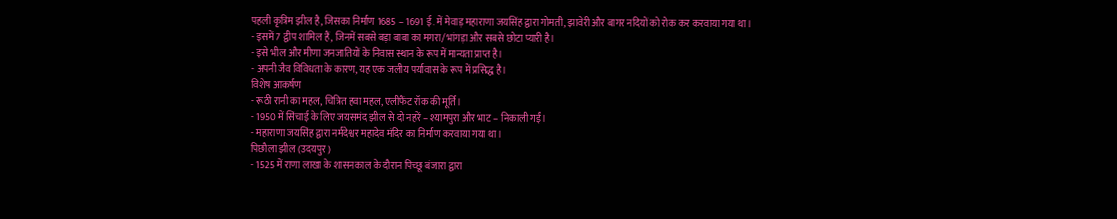पहली कृत्रिम झील है, जिसका निर्माण 1685 – 1691 ई. में मेवाड़ महाराणा जयसिंह द्वारा गोमती, झावेरी और बागर नदियों को रोक कर करवाया गया था।
- इसमें 7 द्वीप शामिल हैं, जिनमें सबसे बड़ा बाबा का मगरा/भांगड़ा और सबसे छोटा प्यारी है।
- इसे भील और मीणा जनजातियों के निवास स्थान के रूप में मान्यता प्राप्त है।
- अपनी जैव विविधता के कारण, यह एक जलीय पर्यावास के रूप में प्रसिद्ध है।
विशेष आकर्षण
- रूठी रानी का महल, चित्रित हवा महल, एलीफैंट रॉक की मूर्ति।
- 1950 में सिंचाई के लिए जयसमंद झील से दो नहरें – श्यामपुरा और भाट – निकाली गईं।
- महाराणा जयसिंह द्वारा नर्मदेश्वर महादेव मंदिर का निर्माण करवाया गया था।
पिछौला झील (उदयपुर)
- 1525 में राणा लाखा के शासनकाल के दौरान पिच्छू बंजारा द्वारा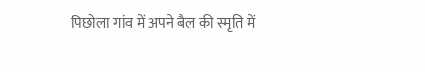पिछोला गांव में अपने बैल की स्मृति में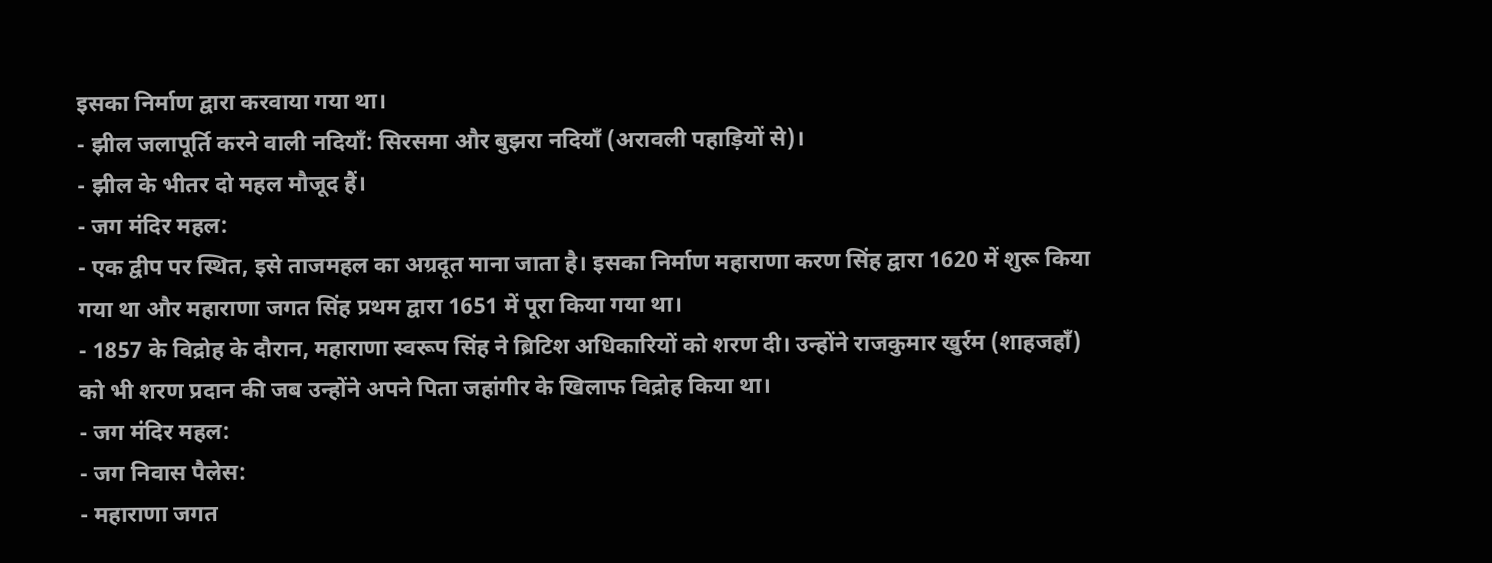इसका निर्माण द्वारा करवाया गया था।
- झील जलापूर्ति करने वाली नदियाँ: सिरसमा और बुझरा नदियाँ (अरावली पहाड़ियों से)।
- झील के भीतर दो महल मौजूद हैं।
- जग मंदिर महल:
- एक द्वीप पर स्थित, इसे ताजमहल का अग्रदूत माना जाता है। इसका निर्माण महाराणा करण सिंह द्वारा 1620 में शुरू किया गया था और महाराणा जगत सिंह प्रथम द्वारा 1651 में पूरा किया गया था।
- 1857 के विद्रोह के दौरान, महाराणा स्वरूप सिंह ने ब्रिटिश अधिकारियों को शरण दी। उन्होंने राजकुमार खुर्रम (शाहजहाँ) को भी शरण प्रदान की जब उन्होंने अपने पिता जहांगीर के खिलाफ विद्रोह किया था।
- जग मंदिर महल:
- जग निवास पैलेस:
- महाराणा जगत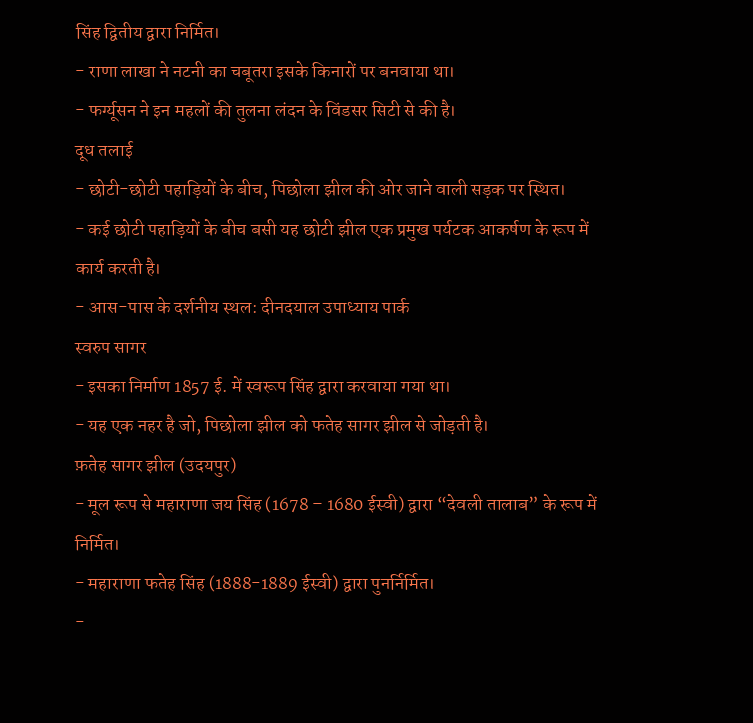सिंह द्वितीय द्वारा निर्मित।
- राणा लाखा ने नटनी का चबूतरा इसके किनारों पर बनवाया था।
- फर्ग्यूसन ने इन महलों की तुलना लंदन के विंडसर सिटी से की है।
दूध तलाई
- छोटी-छोटी पहाड़ियों के बीच, पिछोला झील की ओर जाने वाली सड़क पर स्थित।
- कई छोटी पहाड़ियों के बीच बसी यह छोटी झील एक प्रमुख पर्यटक आकर्षण के रूप में कार्य करती है।
- आस-पास के दर्शनीय स्थल: दीनदयाल उपाध्याय पार्क
स्वरुप सागर
- इसका निर्माण 1857 ई. में स्वरूप सिंह द्वारा करवाया गया था।
- यह एक नहर है जो, पिछोला झील को फतेह सागर झील से जोड़ती है।
फ़तेह सागर झील (उदयपुर)
- मूल रूप से महाराणा जय सिंह (1678 – 1680 ईस्वी) द्वारा “देवली तालाब” के रूप में निर्मित।
- महाराणा फतेह सिंह (1888-1889 ईस्वी) द्वारा पुनर्निर्मित।
-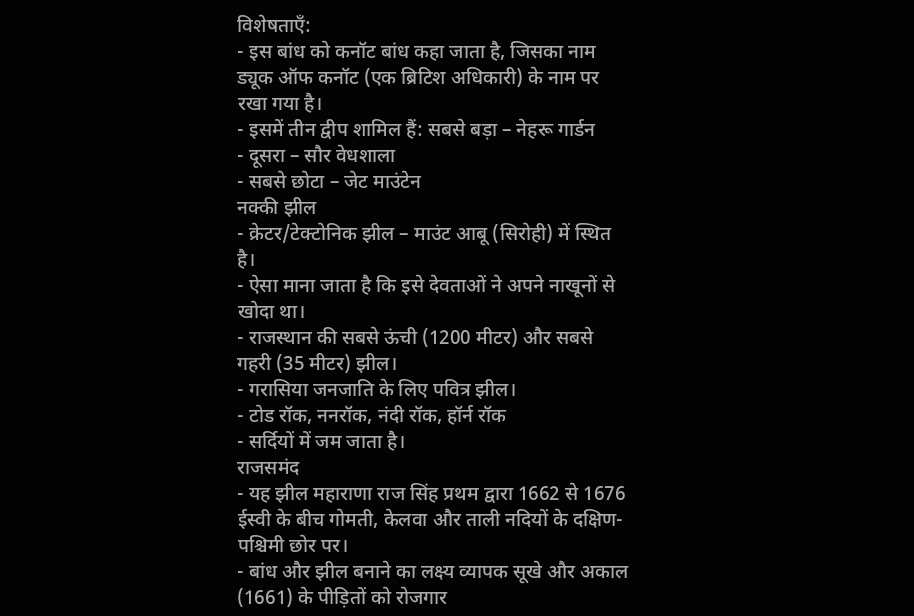विशेषताएँ:
- इस बांध को कनॉट बांध कहा जाता है, जिसका नाम ड्यूक ऑफ कनॉट (एक ब्रिटिश अधिकारी) के नाम पर रखा गया है।
- इसमें तीन द्वीप शामिल हैं: सबसे बड़ा – नेहरू गार्डन
- दूसरा – सौर वेधशाला
- सबसे छोटा – जेट माउंटेन
नक्की झील
- क्रेटर/टेक्टोनिक झील – माउंट आबू (सिरोही) में स्थित है।
- ऐसा माना जाता है कि इसे देवताओं ने अपने नाखूनों से खोदा था।
- राजस्थान की सबसे ऊंची (1200 मीटर) और सबसे गहरी (35 मीटर) झील।
- गरासिया जनजाति के लिए पवित्र झील।
- टोड रॉक, ननरॉक, नंदी रॉक, हॉर्न रॉक
- सर्दियों में जम जाता है।
राजसमंद
- यह झील महाराणा राज सिंह प्रथम द्वारा 1662 से 1676 ईस्वी के बीच गोमती, केलवा और ताली नदियों के दक्षिण-पश्चिमी छोर पर।
- बांध और झील बनाने का लक्ष्य व्यापक सूखे और अकाल (1661) के पीड़ितों को रोजगार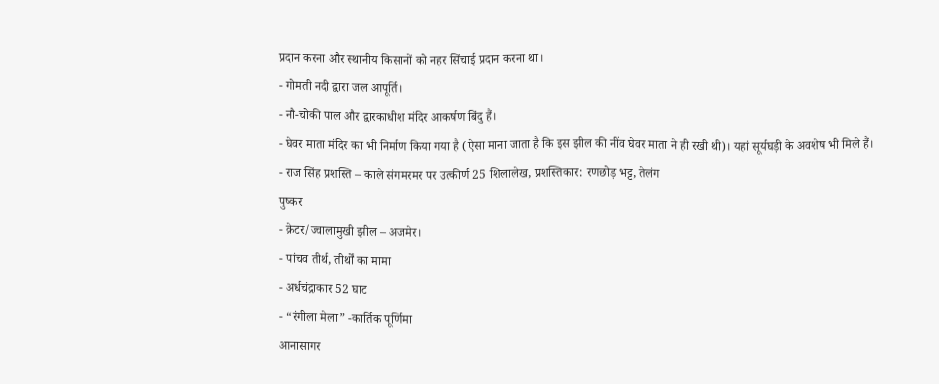प्रदान करना और स्थानीय किसानों को नहर सिंचाई प्रदान करना था।
- गोमती नदी द्वारा जल आपूर्ति।
- नौ-चोकी पाल और द्वारकाधीश मंदिर आकर्षण बिंदु हैं।
- घेवर माता मंदिर का भी निर्माण किया गया है (ऐसा माना जाता है कि इस झील की नींव घेवर माता ने ही रखी थी)। यहां सूर्यघड़ी के अवशेष भी मिले हैं।
- राज सिंह प्रशस्ति – काले संगमरमर पर उत्कीर्ण 25 शिलालेख, प्रशस्तिकार: रणछोड़ भट्ट, तेलंग
पुष्कर
- क्रेटर/ज्वालामुखी झील – अजमेर।
- पांचव तीर्थ, तीर्थों का मामा
- अर्धचंद्राकार 52 घाट
- “रंगीला मेला” -कार्तिक पूर्णिमा
आनासागर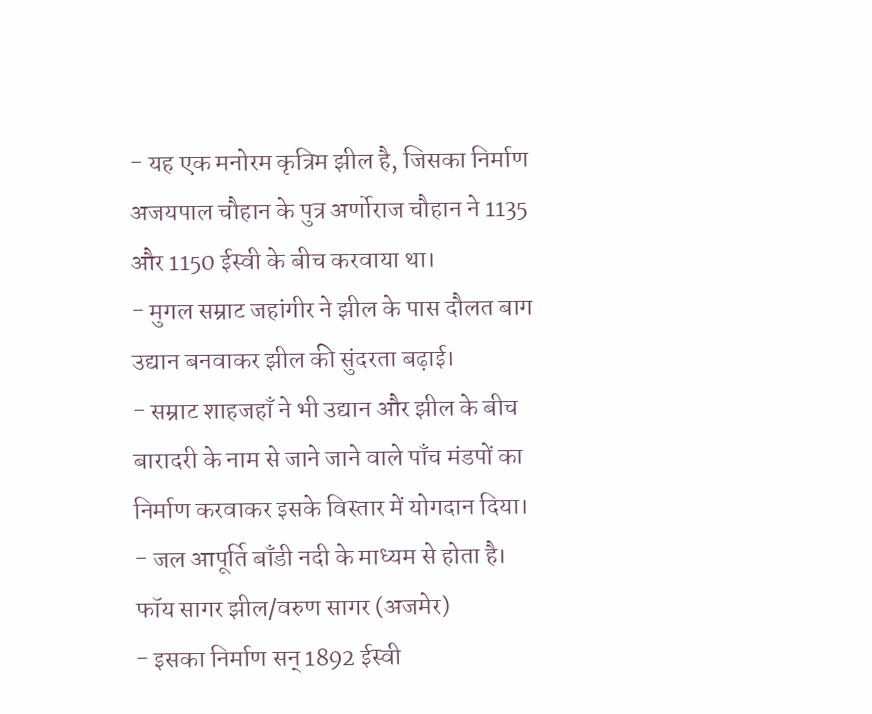- यह एक मनोरम कृत्रिम झील है, जिसका निर्माण अजयपाल चौहान के पुत्र अर्णोराज चौहान ने 1135 और 1150 ईस्वी के बीच करवाया था।
- मुगल सम्राट जहांगीर ने झील के पास दौलत बाग उद्यान बनवाकर झील की सुंदरता बढ़ाई।
- सम्राट शाहजहाँ ने भी उद्यान और झील के बीच बारादरी के नाम से जाने जाने वाले पाँच मंडपों का निर्माण करवाकर इसके विस्तार में योगदान दिया।
- जल आपूर्ति बाँडी नदी के माध्यम से होता है।
फॉय सागर झील/वरुण सागर (अजमेर)
- इसका निर्माण सन् 1892 ईस्वी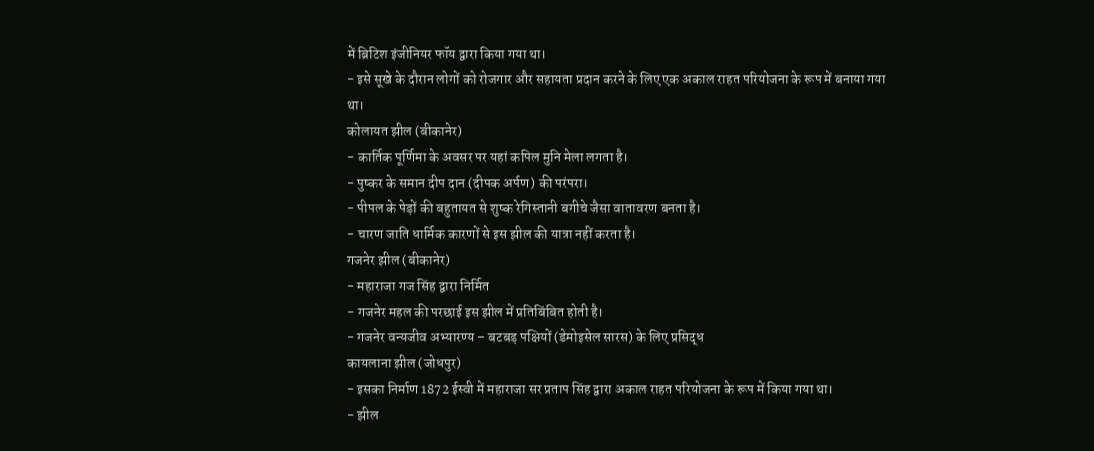में ब्रिटिश इंजीनियर फॉय द्वारा किया गया था।
- इसे सूखे के दौरान लोगों को रोजगार और सहायता प्रदान करने के लिए एक अकाल राहत परियोजना के रूप में बनाया गया था।
कोलायत झील (बीकानेर)
- कार्तिक पूर्णिमा के अवसर पर यहां कपिल मुनि मेला लगता है।
- पुष्कर के समान दीप दान (दीपक अर्पण) की परंपरा।
- पीपल के पेड़ों की बहुतायत से शुष्क रेगिस्तानी बगीचे जैसा वातावरण बनता है।
- चारण जाति धार्मिक कारणों से इस झील की यात्रा नहीं करता है।
गजनेर झील (बीकानेर)
- महाराजा गज सिंह द्वारा निर्मित
- गजनेर महल की परछाई इस झील में प्रतिबिंबित होती है।
- गजनेर वन्यजीव अभ्यारण्य – बटबड़ पक्षियों (डेमोइसेल सारस) के लिए प्रसिद्ध
कायलाना झील (जोधपुर)
- इसका निर्माण 1872 ईस्वी में महाराजा सर प्रताप सिंह द्वारा अकाल राहत परियोजना के रूप में किया गया था।
- झील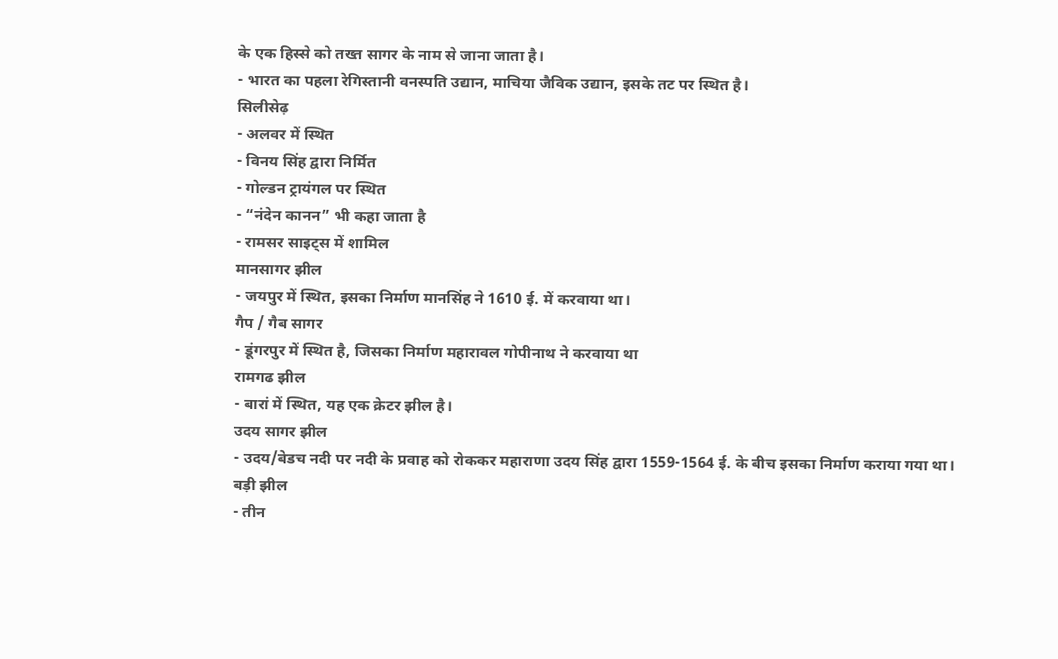के एक हिस्से को तख्त सागर के नाम से जाना जाता है।
- भारत का पहला रेगिस्तानी वनस्पति उद्यान, माचिया जैविक उद्यान, इसके तट पर स्थित है।
सिलीसेढ़
- अलवर में स्थित
- विनय सिंह द्वारा निर्मित
- गोल्डन ट्रायंगल पर स्थित
- “नंदेन कानन” भी कहा जाता है
- रामसर साइट्स में शामिल
मानसागर झील
- जयपुर में स्थित, इसका निर्माण मानसिंह ने 1610 ई. में करवाया था।
गैप / गैब सागर
- डूंगरपुर में स्थित है, जिसका निर्माण महारावल गोपीनाथ ने करवाया था
रामगढ झील
- बारां में स्थित, यह एक क्रेटर झील है।
उदय सागर झील
- उदय/बेडच नदी पर नदी के प्रवाह को रोककर महाराणा उदय सिंह द्वारा 1559-1564 ई. के बीच इसका निर्माण कराया गया था।
बड़ी झील
- तीन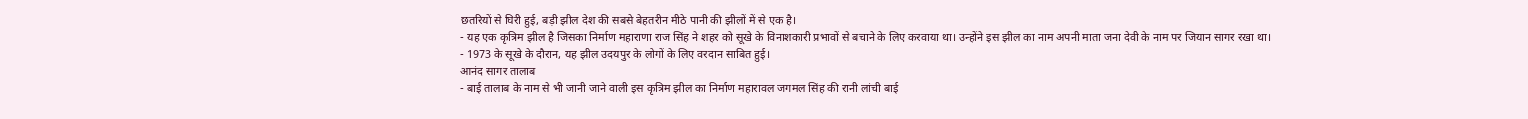छतरियों से घिरी हुई, बड़ी झील देश की सबसे बेहतरीन मीठे पानी की झीलों में से एक है।
- यह एक कृत्रिम झील है जिसका निर्माण महाराणा राज सिंह ने शहर को सूखे के विनाशकारी प्रभावों से बचाने के लिए करवाया था। उन्होंने इस झील का नाम अपनी माता जना देवी के नाम पर जियान सागर रखा था।
- 1973 के सूखे के दौरान, यह झील उदयपुर के लोगों के लिए वरदान साबित हुई।
आनंद सागर तालाब
- बाई तालाब के नाम से भी जानी जाने वाली इस कृत्रिम झील का निर्माण महारावल जगमल सिंह की रानी लांची बाई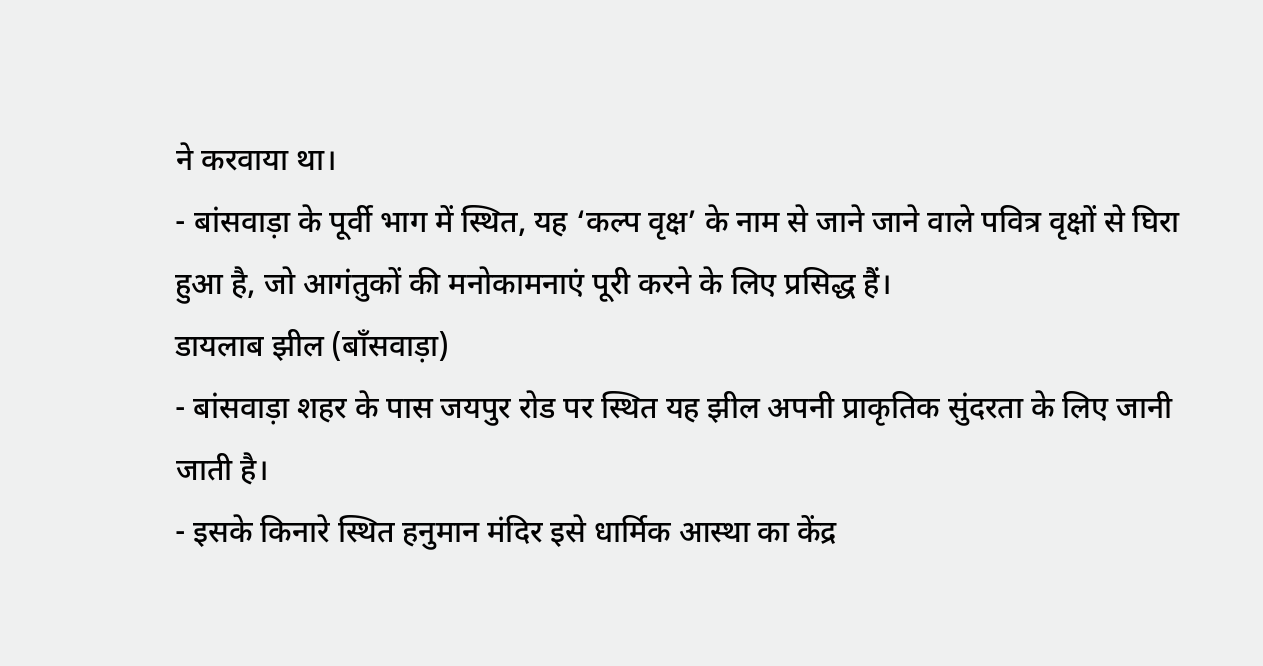ने करवाया था।
- बांसवाड़ा के पूर्वी भाग में स्थित, यह ‘कल्प वृक्ष’ के नाम से जाने जाने वाले पवित्र वृक्षों से घिरा हुआ है, जो आगंतुकों की मनोकामनाएं पूरी करने के लिए प्रसिद्ध हैं।
डायलाब झील (बाँसवाड़ा)
- बांसवाड़ा शहर के पास जयपुर रोड पर स्थित यह झील अपनी प्राकृतिक सुंदरता के लिए जानी जाती है।
- इसके किनारे स्थित हनुमान मंदिर इसे धार्मिक आस्था का केंद्र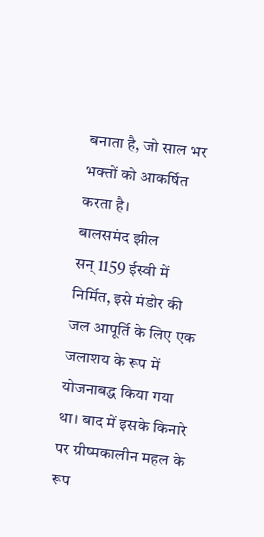बनाता है, जो साल भर भक्तों को आकर्षित करता है।
बालसमंद झील
सन् 1159 ईस्वी में निर्मित, इसे मंडोर की जल आपूर्ति के लिए एक जलाशय के रूप में योजनाबद्ध किया गया था। बाद में इसके किनारे पर ग्रीष्मकालीन महल के रूप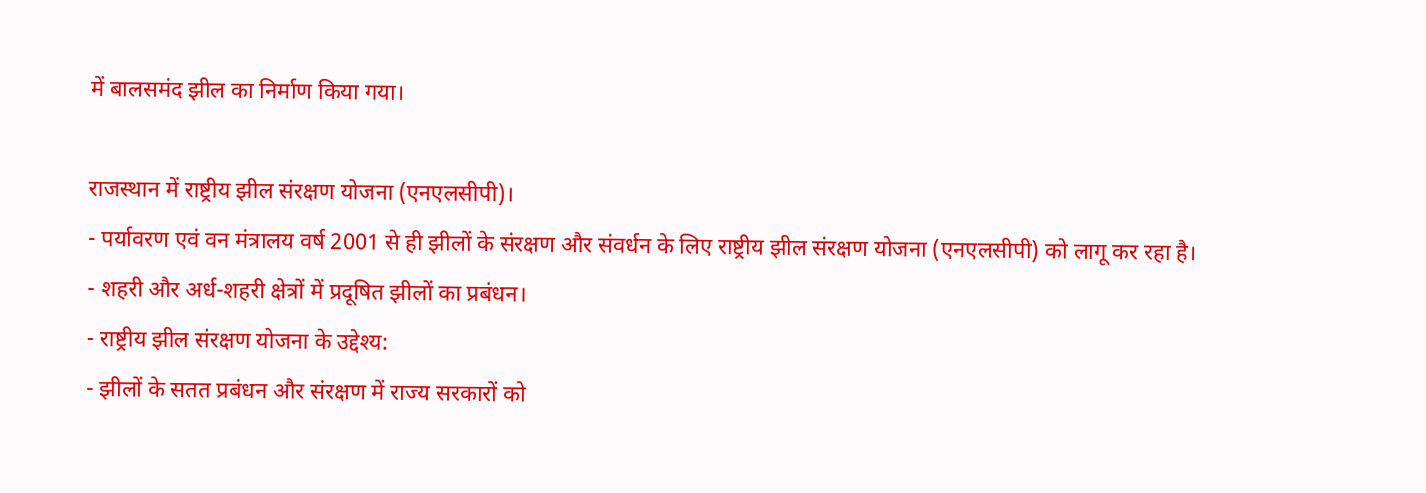में बालसमंद झील का निर्माण किया गया।

राजस्थान में राष्ट्रीय झील संरक्षण योजना (एनएलसीपी)।
- पर्यावरण एवं वन मंत्रालय वर्ष 2001 से ही झीलों के संरक्षण और संवर्धन के लिए राष्ट्रीय झील संरक्षण योजना (एनएलसीपी) को लागू कर रहा है।
- शहरी और अर्ध-शहरी क्षेत्रों में प्रदूषित झीलों का प्रबंधन।
- राष्ट्रीय झील संरक्षण योजना के उद्देश्य:
- झीलों के सतत प्रबंधन और संरक्षण में राज्य सरकारों को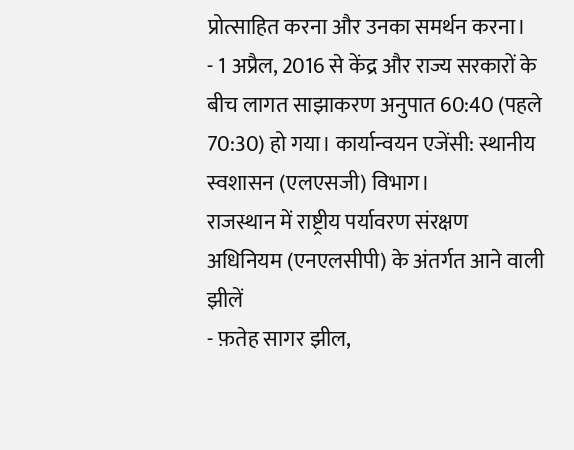प्रोत्साहित करना और उनका समर्थन करना।
- 1 अप्रैल, 2016 से केंद्र और राज्य सरकारों के बीच लागत साझाकरण अनुपात 60:40 (पहले 70:30) हो गया। कार्यान्वयन एजेंसी: स्थानीय स्वशासन (एलएसजी) विभाग।
राजस्थान में राष्ट्रीय पर्यावरण संरक्षण अधिनियम (एनएलसीपी) के अंतर्गत आने वाली झीलें
- फ़तेह सागर झील,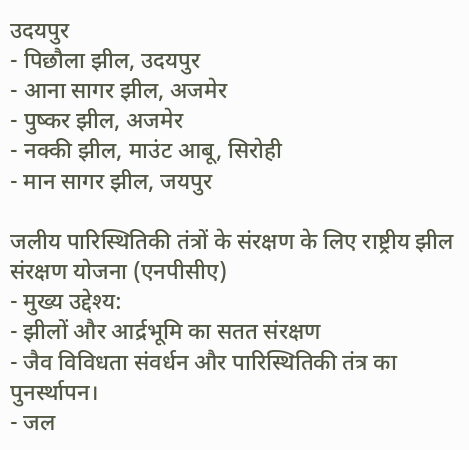उदयपुर
- पिछौला झील, उदयपुर
- आना सागर झील, अजमेर
- पुष्कर झील, अजमेर
- नक्की झील, माउंट आबू, सिरोही
- मान सागर झील, जयपुर

जलीय पारिस्थितिकी तंत्रों के संरक्षण के लिए राष्ट्रीय झील संरक्षण योजना (एनपीसीए)
- मुख्य उद्देश्य:
- झीलों और आर्द्रभूमि का सतत संरक्षण
- जैव विविधता संवर्धन और पारिस्थितिकी तंत्र का पुनर्स्थापन।
- जल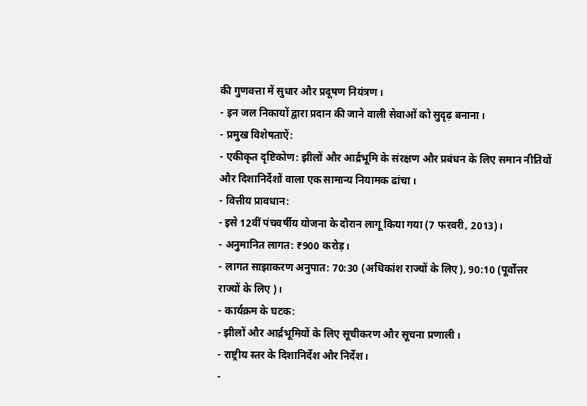की गुणवत्ता में सुधार और प्रदूषण नियंत्रण।
- इन जल निकायों द्वारा प्रदान की जाने वाली सेवाओं को सुदृढ़ बनाना।
- प्रमुख विशेषताऐं:
- एकीकृत दृष्टिकोण: झीलों और आर्द्रभूमि के संरक्षण और प्रबंधन के लिए समान नीतियों और दिशानिर्देशों वाला एक सामान्य नियामक ढांचा।
- वित्तीय प्रावधान:
- इसे 12वीं पंचवर्षीय योजना के दौरान लागू किया गया (7 फरवरी, 2013)।
- अनुमानित लागत: ₹900 करोड़।
- लागत साझाकरण अनुपात: 70:30 (अधिकांश राज्यों के लिए), 90:10 (पूर्वोत्तर राज्यों के लिए)।
- कार्यक्रम के घटक:
- झीलों और आर्द्रभूमियों के लिए सूचीकरण और सूचना प्रणाली।
- राष्ट्रीय स्तर के दिशानिर्देश और निर्देश।
-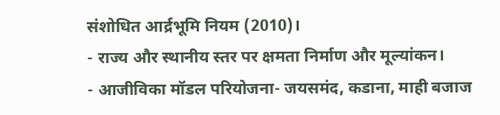संशोधित आर्द्रभूमि नियम (2010)।
- राज्य और स्थानीय स्तर पर क्षमता निर्माण और मूल्यांकन।
- आजीविका मॉडल परियोजना- जयसमंद, कडाना, माही बजाज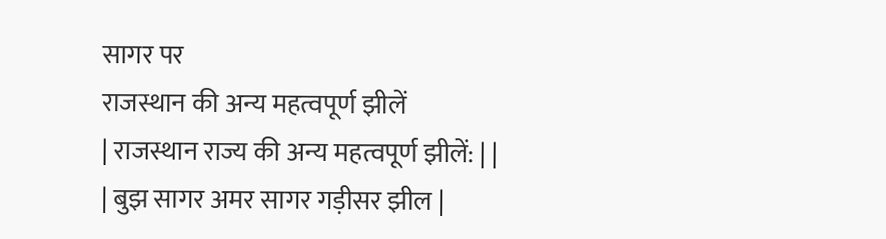सागर पर
राजस्थान की अन्य महत्वपूर्ण झीलें
| राजस्थान राज्य की अन्य महत्वपूर्ण झीलें: | |
| बुझ सागर अमर सागर गड़ीसर झील |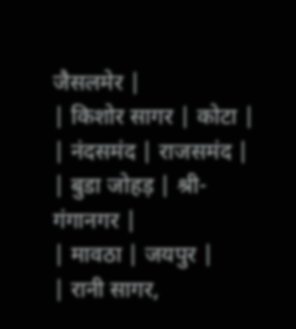जैसलमेर |
| किशोर सागर | कोटा |
| नंदसमंद | राजसमंद |
| बुडा जोहड़ | श्री-गंगानगर |
| मावठा | जयपुर |
| रानी सागर,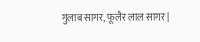गुलाब सागर, फूलैर लाल सागर |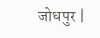जोधपुर |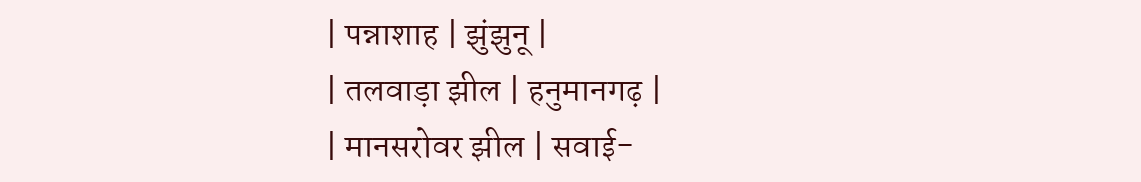| पन्नाशाह | झुंझुनू |
| तलवाड़ा झील | हनुमानगढ़ |
| मानसरोवर झील | सवाई-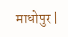माधोपुर |